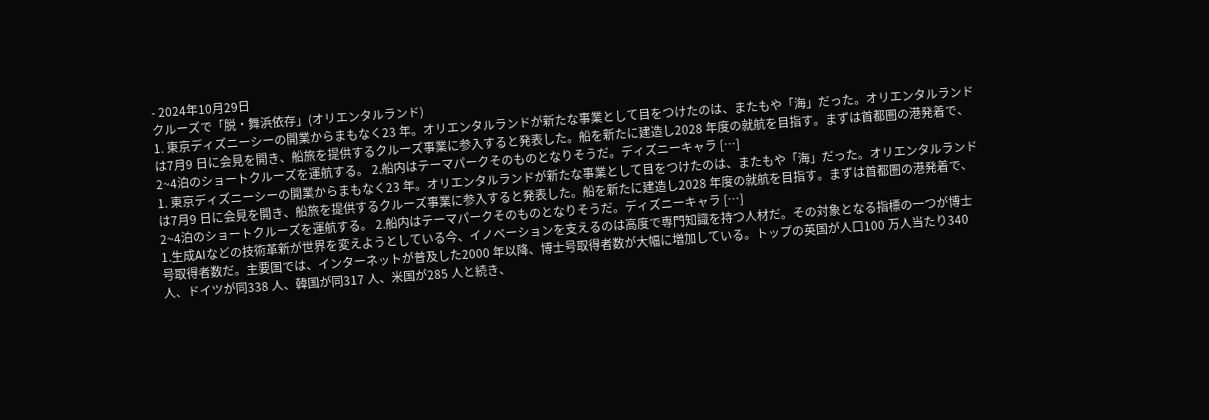- 2024年10月29日
クルーズで「脱・舞浜依存」(オリエンタルランド)
1. 東京ディズニーシーの開業からまもなく23 年。オリエンタルランドが新たな事業として目をつけたのは、またもや「海」だった。オリエンタルランドは7月9 日に会見を開き、船旅を提供するクルーズ事業に参入すると発表した。船を新たに建造し2028 年度の就航を目指す。まずは首都圏の港発着で、2~4泊のショートクルーズを運航する。 2.船内はテーマパークそのものとなりそうだ。ディズニーキャラ […]
1. 東京ディズニーシーの開業からまもなく23 年。オリエンタルランドが新たな事業として目をつけたのは、またもや「海」だった。オリエンタルランドは7月9 日に会見を開き、船旅を提供するクルーズ事業に参入すると発表した。船を新たに建造し2028 年度の就航を目指す。まずは首都圏の港発着で、2~4泊のショートクルーズを運航する。 2.船内はテーマパークそのものとなりそうだ。ディズニーキャラ […]
1.生成AIなどの技術革新が世界を変えようとしている今、イノベーションを支えるのは高度で専門知識を持つ人材だ。その対象となる指標の一つが博士号取得者数だ。主要国では、インターネットが普及した2000 年以降、博士号取得者数が大幅に増加している。トップの英国が人口100 万人当たり340 人、ドイツが同338 人、韓国が同317 人、米国が285 人と続き、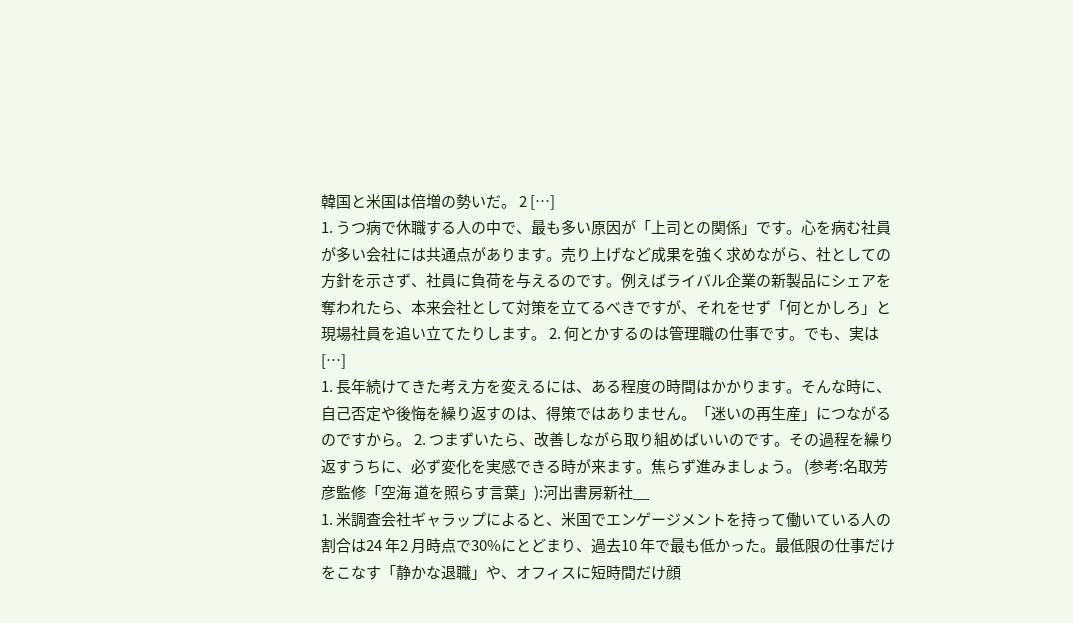韓国と米国は倍増の勢いだ。 2 […]
1. うつ病で休職する人の中で、最も多い原因が「上司との関係」です。心を病む社員が多い会社には共通点があります。売り上げなど成果を強く求めながら、社としての方針を示さず、社員に負荷を与えるのです。例えばライバル企業の新製品にシェアを奪われたら、本来会社として対策を立てるべきですが、それをせず「何とかしろ」と現場社員を追い立てたりします。 2. 何とかするのは管理職の仕事です。でも、実は […]
1. 長年続けてきた考え方を変えるには、ある程度の時間はかかります。そんな時に、自己否定や後悔を繰り返すのは、得策ではありません。「迷いの再生産」につながるのですから。 2. つまずいたら、改善しながら取り組めばいいのです。その過程を繰り返すうちに、必ず変化を実感できる時が来ます。焦らず進みましょう。 (参考:名取芳彦監修「空海 道を照らす言葉」):河出書房新社__
1. 米調査会社ギャラップによると、米国でエンゲージメントを持って働いている人の割合は24 年2 月時点で30%にとどまり、過去10 年で最も低かった。最低限の仕事だけをこなす「静かな退職」や、オフィスに短時間だけ顔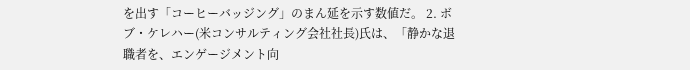を出す「コーヒーバッジング」のまん延を示す数値だ。 2. ボブ・ケレハー(米コンサルティング会社社長)氏は、「静かな退職者を、エンゲージメント向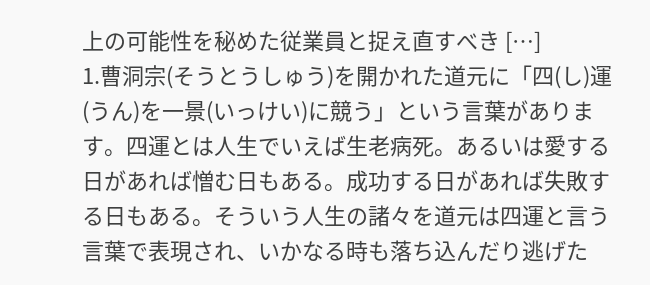上の可能性を秘めた従業員と捉え直すべき […]
1.曹洞宗(そうとうしゅう)を開かれた道元に「四(し)運(うん)を一景(いっけい)に競う」という言葉があります。四運とは人生でいえば生老病死。あるいは愛する日があれば憎む日もある。成功する日があれば失敗する日もある。そういう人生の諸々を道元は四運と言う言葉で表現され、いかなる時も落ち込んだり逃げた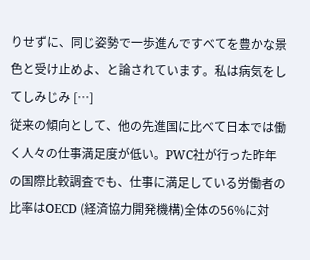りせずに、同じ姿勢で一歩進んですべてを豊かな景色と受け止めよ、と論されています。私は病気をしてしみじみ […]
従来の傾向として、他の先進国に比べて日本では働く人々の仕事満足度が低い。PWC社が行った昨年の国際比較調査でも、仕事に満足している労働者の比率はОECD (経済協力開発機構)全体の56%に対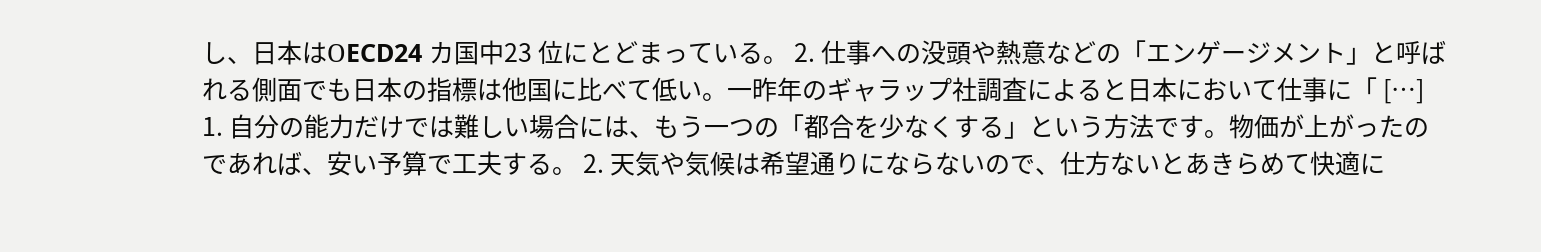し、日本はОECD24 カ国中23 位にとどまっている。 2. 仕事への没頭や熱意などの「エンゲージメント」と呼ばれる側面でも日本の指標は他国に比べて低い。一昨年のギャラップ社調査によると日本において仕事に「 […]
1. 自分の能力だけでは難しい場合には、もう一つの「都合を少なくする」という方法です。物価が上がったのであれば、安い予算で工夫する。 2. 天気や気候は希望通りにならないので、仕方ないとあきらめて快適に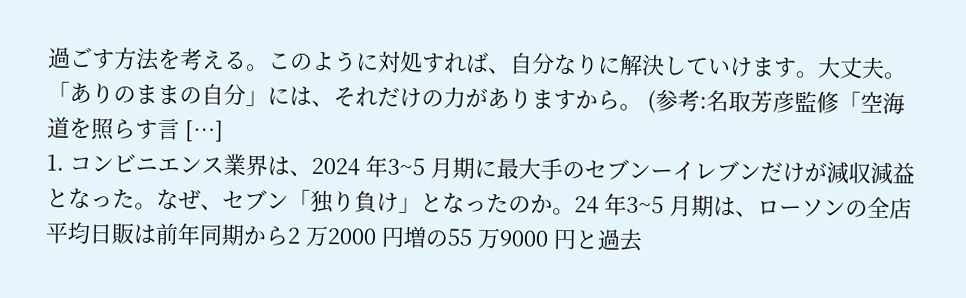過ごす方法を考える。このように対処すれば、自分なりに解決していけます。大丈夫。「ありのままの自分」には、それだけの力がありますから。 (参考:名取芳彦監修「空海 道を照らす言 […]
1. コンビニエンス業界は、2024 年3~5 月期に最大手のセブンーイレブンだけが減収減益となった。なぜ、セブン「独り負け」となったのか。24 年3~5 月期は、ローソンの全店平均日販は前年同期から2 万2000 円増の55 万9000 円と過去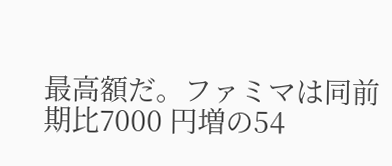最高額だ。ファミマは同前期比7000 円増の54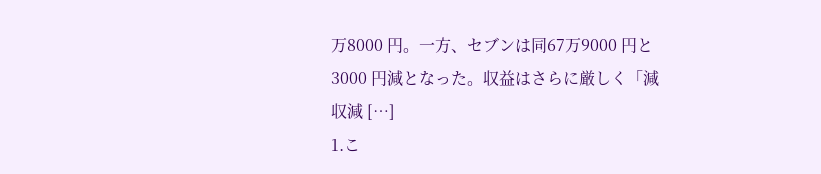万8000 円。一方、セブンは同67万9000 円と3000 円減となった。収益はさらに厳しく「減収減 […]
1.こ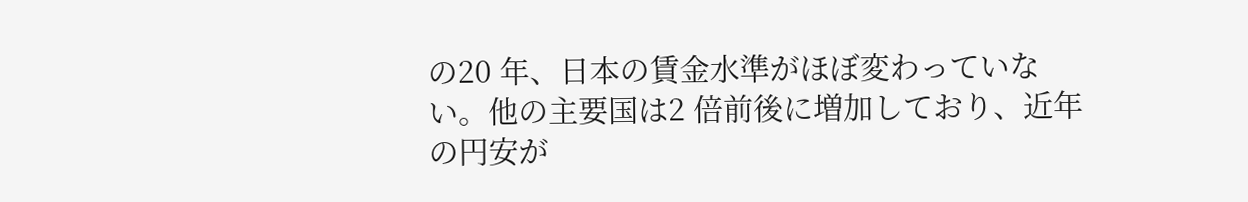の20 年、日本の賃金水準がほぼ変わっていない。他の主要国は2 倍前後に増加しており、近年の円安が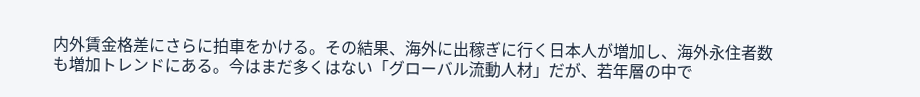内外賃金格差にさらに拍車をかける。その結果、海外に出稼ぎに行く日本人が増加し、海外永住者数も増加トレンドにある。今はまだ多くはない「グローバル流動人材」だが、若年層の中で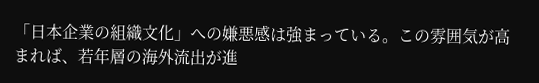「日本企業の組織文化」への嫌悪感は強まっている。この雰囲気が高まれば、若年層の海外流出が進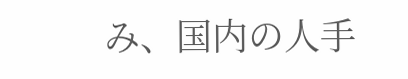み、国内の人手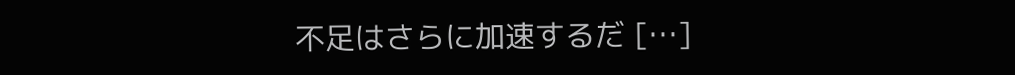不足はさらに加速するだ […]